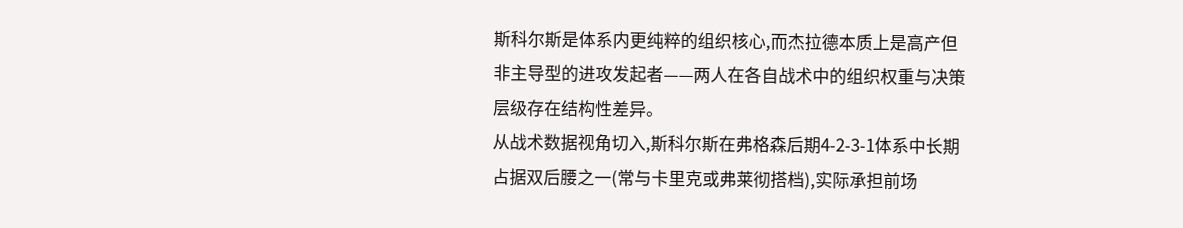斯科尔斯是体系内更纯粹的组织核心,而杰拉德本质上是高产但非主导型的进攻发起者——两人在各自战术中的组织权重与决策层级存在结构性差异。
从战术数据视角切入,斯科尔斯在弗格森后期4-2-3-1体系中长期占据双后腰之一(常与卡里克或弗莱彻搭档),实际承担前场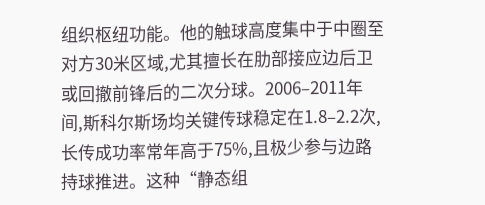组织枢纽功能。他的触球高度集中于中圈至对方30米区域,尤其擅长在肋部接应边后卫或回撤前锋后的二次分球。2006–2011年间,斯科尔斯场均关键传球稳定在1.8–2.2次,长传成功率常年高于75%,且极少参与边路持球推进。这种“静态组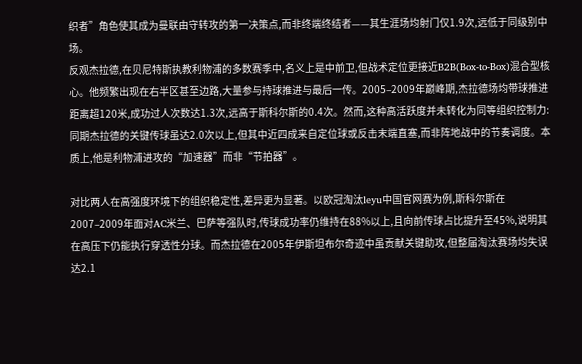织者”角色使其成为曼联由守转攻的第一决策点,而非终端终结者——其生涯场均射门仅1.9次,远低于同级别中场。
反观杰拉德,在贝尼特斯执教利物浦的多数赛季中,名义上是中前卫,但战术定位更接近B2B(Box-to-Box)混合型核心。他频繁出现在右半区甚至边路,大量参与持球推进与最后一传。2005–2009年巅峰期,杰拉德场均带球推进距离超120米,成功过人次数达1.3次,远高于斯科尔斯的0.4次。然而,这种高活跃度并未转化为同等组织控制力:同期杰拉德的关键传球虽达2.0次以上,但其中近四成来自定位球或反击末端直塞,而非阵地战中的节奏调度。本质上,他是利物浦进攻的“加速器”而非“节拍器”。

对比两人在高强度环境下的组织稳定性,差异更为显著。以欧冠淘汰leyu中国官网赛为例,斯科尔斯在2007–2009年面对AC米兰、巴萨等强队时,传球成功率仍维持在88%以上,且向前传球占比提升至45%,说明其在高压下仍能执行穿透性分球。而杰拉德在2005年伊斯坦布尔奇迹中虽贡献关键助攻,但整届淘汰赛场均失误达2.1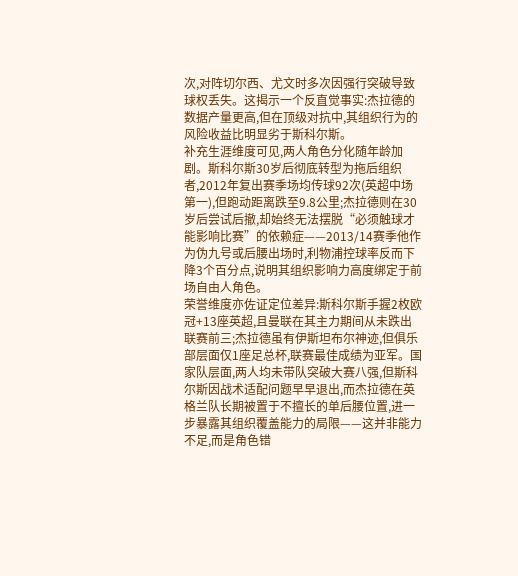次,对阵切尔西、尤文时多次因强行突破导致球权丢失。这揭示一个反直觉事实:杰拉德的数据产量更高,但在顶级对抗中,其组织行为的风险收益比明显劣于斯科尔斯。
补充生涯维度可见,两人角色分化随年龄加剧。斯科尔斯30岁后彻底转型为拖后组织者,2012年复出赛季场均传球92次(英超中场第一),但跑动距离跌至9.8公里;杰拉德则在30岁后尝试后撤,却始终无法摆脱“必须触球才能影响比赛”的依赖症——2013/14赛季他作为伪九号或后腰出场时,利物浦控球率反而下降3个百分点,说明其组织影响力高度绑定于前场自由人角色。
荣誉维度亦佐证定位差异:斯科尔斯手握2枚欧冠+13座英超,且曼联在其主力期间从未跌出联赛前三;杰拉德虽有伊斯坦布尔神迹,但俱乐部层面仅1座足总杯,联赛最佳成绩为亚军。国家队层面,两人均未带队突破大赛八强,但斯科尔斯因战术适配问题早早退出,而杰拉德在英格兰队长期被置于不擅长的单后腰位置,进一步暴露其组织覆盖能力的局限——这并非能力不足,而是角色错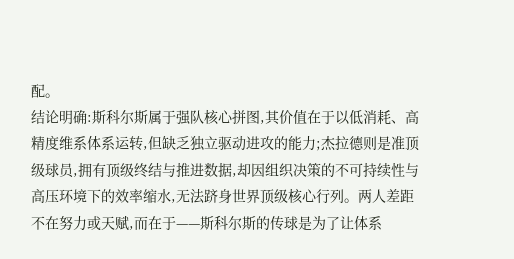配。
结论明确:斯科尔斯属于强队核心拼图,其价值在于以低消耗、高精度维系体系运转,但缺乏独立驱动进攻的能力;杰拉德则是准顶级球员,拥有顶级终结与推进数据,却因组织决策的不可持续性与高压环境下的效率缩水,无法跻身世界顶级核心行列。两人差距不在努力或天赋,而在于——斯科尔斯的传球是为了让体系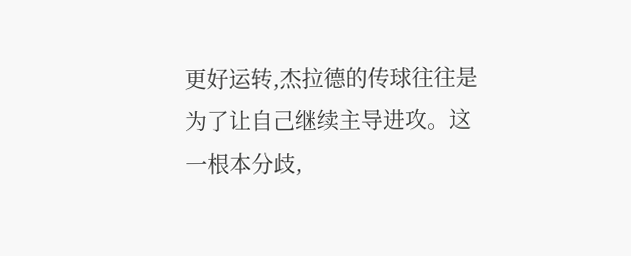更好运转,杰拉德的传球往往是为了让自己继续主导进攻。这一根本分歧,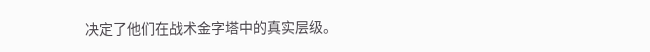决定了他们在战术金字塔中的真实层级。